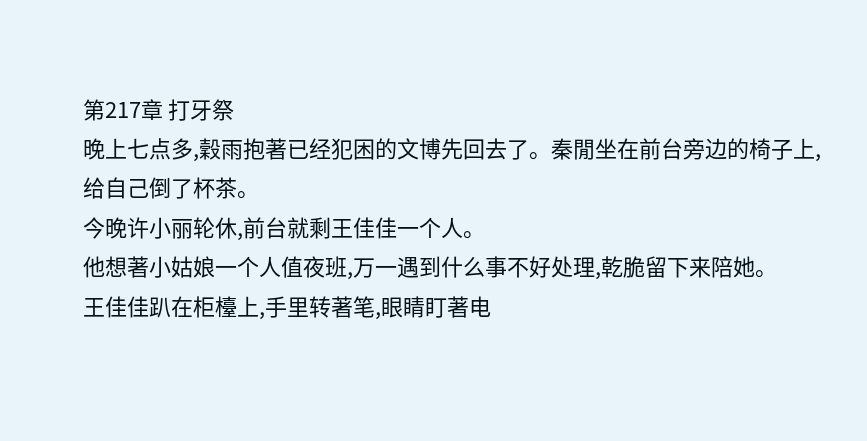第217章 打牙祭
晚上七点多,穀雨抱著已经犯困的文博先回去了。秦閒坐在前台旁边的椅子上,给自己倒了杯茶。
今晚许小丽轮休,前台就剩王佳佳一个人。
他想著小姑娘一个人值夜班,万一遇到什么事不好处理,乾脆留下来陪她。
王佳佳趴在柜檯上,手里转著笔,眼睛盯著电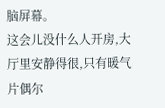脑屏幕。
这会儿没什么人开房,大厅里安静得很,只有暖气片偶尔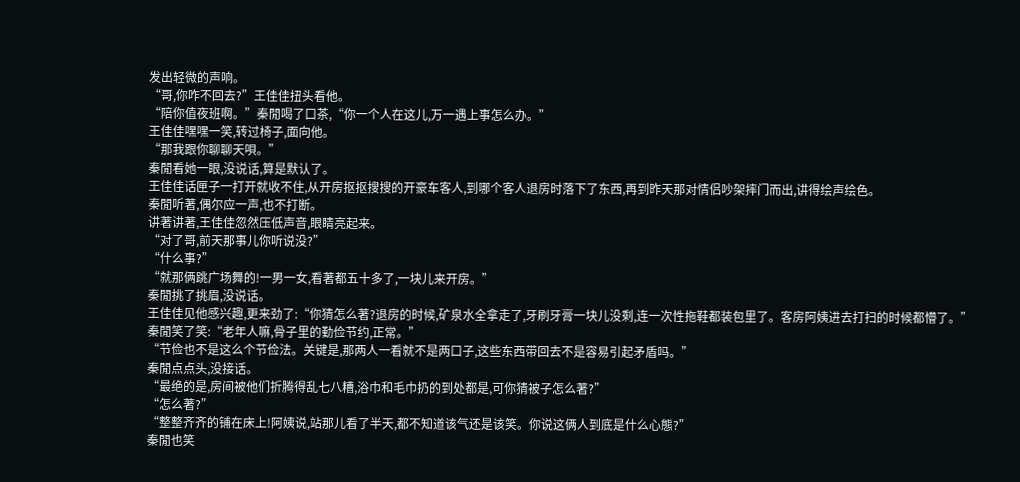发出轻微的声响。
“哥,你咋不回去?”王佳佳扭头看他。
“陪你值夜班啊。”秦閒喝了口茶,“你一个人在这儿,万一遇上事怎么办。”
王佳佳嘿嘿一笑,转过椅子,面向他。
“那我跟你聊聊天唄。”
秦閒看她一眼,没说话,算是默认了。
王佳佳话匣子一打开就收不住,从开房抠抠搜搜的开豪车客人,到哪个客人退房时落下了东西,再到昨天那对情侣吵架摔门而出,讲得绘声绘色。
秦閒听著,偶尔应一声,也不打断。
讲著讲著,王佳佳忽然压低声音,眼睛亮起来。
“对了哥,前天那事儿你听说没?”
“什么事?”
“就那俩跳广场舞的!一男一女,看著都五十多了,一块儿来开房。”
秦閒挑了挑眉,没说话。
王佳佳见他感兴趣,更来劲了:“你猜怎么著?退房的时候,矿泉水全拿走了,牙刷牙膏一块儿没剩,连一次性拖鞋都装包里了。客房阿姨进去打扫的时候都懵了。”
秦閒笑了笑:“老年人嘛,骨子里的勤俭节约,正常。”
“节俭也不是这么个节俭法。关键是,那两人一看就不是两口子,这些东西带回去不是容易引起矛盾吗。”
秦閒点点头,没接话。
“最绝的是,房间被他们折腾得乱七八糟,浴巾和毛巾扔的到处都是,可你猜被子怎么著?”
“怎么著?”
“整整齐齐的铺在床上!阿姨说,站那儿看了半天,都不知道该气还是该笑。你说这俩人到底是什么心態?”
秦閒也笑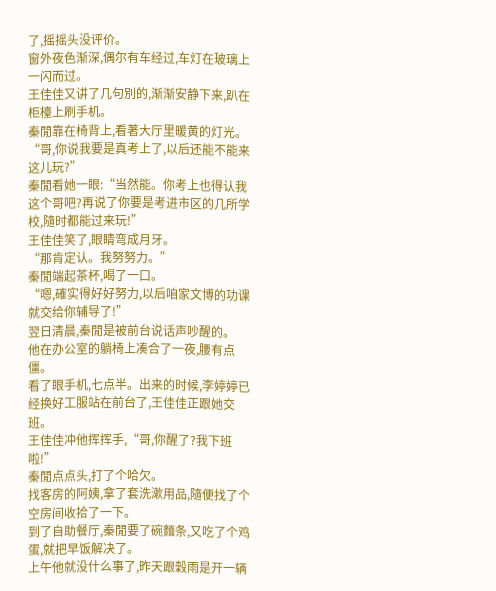了,摇摇头没评价。
窗外夜色渐深,偶尔有车经过,车灯在玻璃上一闪而过。
王佳佳又讲了几句別的,渐渐安静下来,趴在柜檯上刷手机。
秦閒靠在椅背上,看著大厅里暖黄的灯光。
“哥,你说我要是真考上了,以后还能不能来这儿玩?”
秦閒看她一眼:“当然能。你考上也得认我这个哥吧?再说了你要是考进市区的几所学校,隨时都能过来玩!”
王佳佳笑了,眼睛弯成月牙。
“那肯定认。我努努力。”
秦閒端起茶杯,喝了一口。
“嗯,確实得好好努力,以后咱家文博的功课就交给你辅导了!”
翌日清晨,秦閒是被前台说话声吵醒的。
他在办公室的躺椅上凑合了一夜,腰有点僵。
看了眼手机,七点半。出来的时候,李婷婷已经换好工服站在前台了,王佳佳正跟她交班。
王佳佳冲他挥挥手,“哥,你醒了?我下班啦!”
秦閒点点头,打了个哈欠。
找客房的阿姨,拿了套洗漱用品,隨便找了个空房间收拾了一下。
到了自助餐厅,秦閒要了碗麵条,又吃了个鸡蛋,就把早饭解决了。
上午他就没什么事了,昨天跟穀雨是开一辆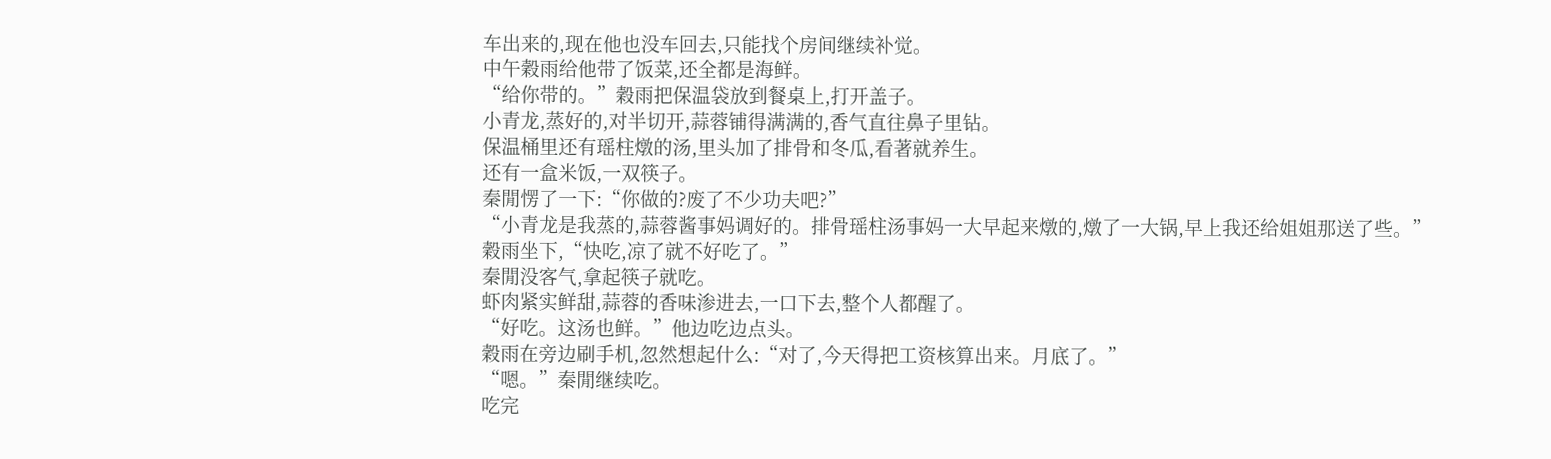车出来的,现在他也没车回去,只能找个房间继续补觉。
中午穀雨给他带了饭菜,还全都是海鲜。
“给你带的。”穀雨把保温袋放到餐桌上,打开盖子。
小青龙,蒸好的,对半切开,蒜蓉铺得满满的,香气直往鼻子里钻。
保温桶里还有瑶柱燉的汤,里头加了排骨和冬瓜,看著就养生。
还有一盒米饭,一双筷子。
秦閒愣了一下:“你做的?废了不少功夫吧?”
“小青龙是我蒸的,蒜蓉酱事妈调好的。排骨瑶柱汤事妈一大早起来燉的,燉了一大锅,早上我还给姐姐那送了些。”
穀雨坐下,“快吃,凉了就不好吃了。”
秦閒没客气,拿起筷子就吃。
虾肉紧实鲜甜,蒜蓉的香味渗进去,一口下去,整个人都醒了。
“好吃。这汤也鲜。”他边吃边点头。
穀雨在旁边刷手机,忽然想起什么:“对了,今天得把工资核算出来。月底了。”
“嗯。”秦閒继续吃。
吃完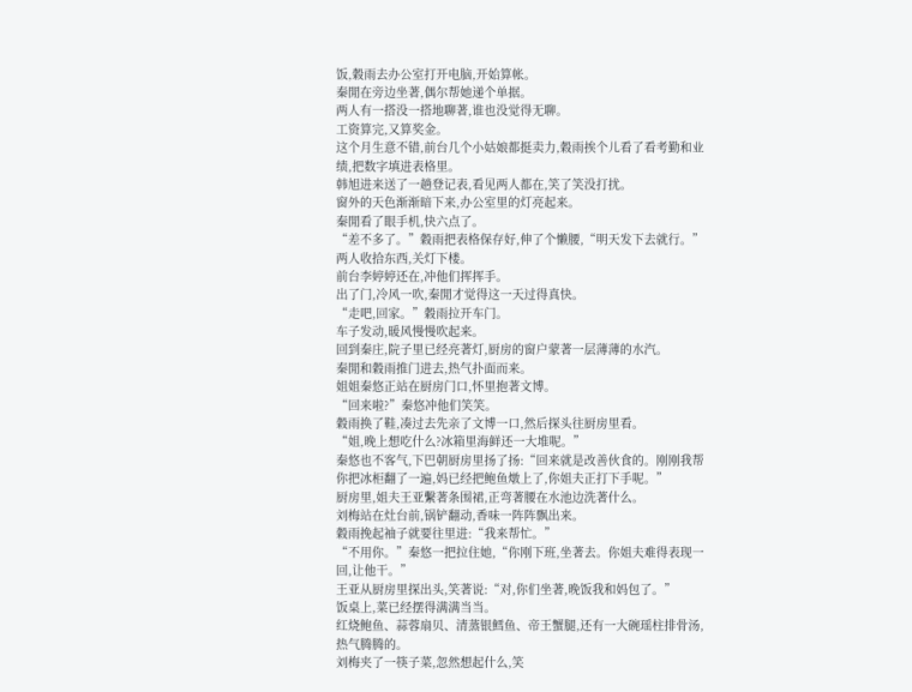饭,穀雨去办公室打开电脑,开始算帐。
秦閒在旁边坐著,偶尔帮她递个单据。
两人有一搭没一搭地聊著,谁也没觉得无聊。
工资算完,又算奖金。
这个月生意不错,前台几个小姑娘都挺卖力,穀雨挨个儿看了看考勤和业绩,把数字填进表格里。
韩旭进来送了一趟登记表,看见两人都在,笑了笑没打扰。
窗外的天色渐渐暗下来,办公室里的灯亮起来。
秦閒看了眼手机,快六点了。
“差不多了。”穀雨把表格保存好,伸了个懒腰,“明天发下去就行。”
两人收拾东西,关灯下楼。
前台李婷婷还在,冲他们挥挥手。
出了门,冷风一吹,秦閒才觉得这一天过得真快。
“走吧,回家。”穀雨拉开车门。
车子发动,暖风慢慢吹起来。
回到秦庄,院子里已经亮著灯,厨房的窗户蒙著一层薄薄的水汽。
秦閒和穀雨推门进去,热气扑面而来。
姐姐秦悠正站在厨房门口,怀里抱著文博。
“回来啦?”秦悠冲他们笑笑。
穀雨换了鞋,凑过去先亲了文博一口,然后探头往厨房里看。
“姐,晚上想吃什么?冰箱里海鲜还一大堆呢。”
秦悠也不客气,下巴朝厨房里扬了扬:“回来就是改善伙食的。刚刚我帮你把冰柜翻了一遍,妈已经把鲍鱼燉上了,你姐夫正打下手呢。”
厨房里,姐夫王亚繫著条围裙,正弯著腰在水池边洗著什么。
刘梅站在灶台前,锅铲翻动,香味一阵阵飘出来。
穀雨挽起袖子就要往里进:“我来帮忙。”
“不用你。”秦悠一把拉住她,“你刚下班,坐著去。你姐夫难得表现一回,让他干。”
王亚从厨房里探出头,笑著说:“对,你们坐著,晚饭我和妈包了。”
饭桌上,菜已经摆得满满当当。
红烧鲍鱼、蒜蓉扇贝、清蒸银鱈鱼、帝王蟹腿,还有一大碗瑶柱排骨汤,热气腾腾的。
刘梅夹了一筷子菜,忽然想起什么,笑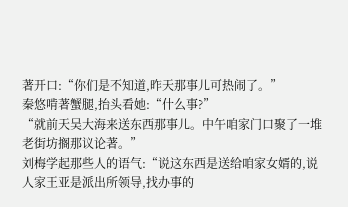著开口:“你们是不知道,昨天那事儿可热闹了。”
秦悠啃著蟹腿,抬头看她:“什么事?”
“就前天吴大海来送东西那事儿。中午咱家门口聚了一堆老街坊搁那议论著。”
刘梅学起那些人的语气:“说这东西是送给咱家女婿的,说人家王亚是派出所领导,找办事的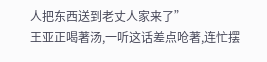人把东西送到老丈人家来了”
王亚正喝著汤,一听这话差点呛著,连忙摆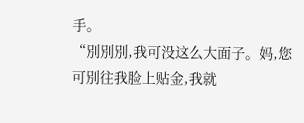手。
“別別別,我可没这么大面子。妈,您可別往我脸上贴金,我就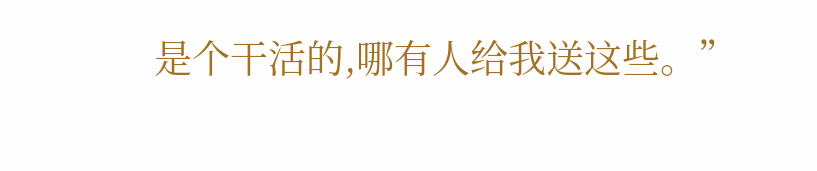是个干活的,哪有人给我送这些。”